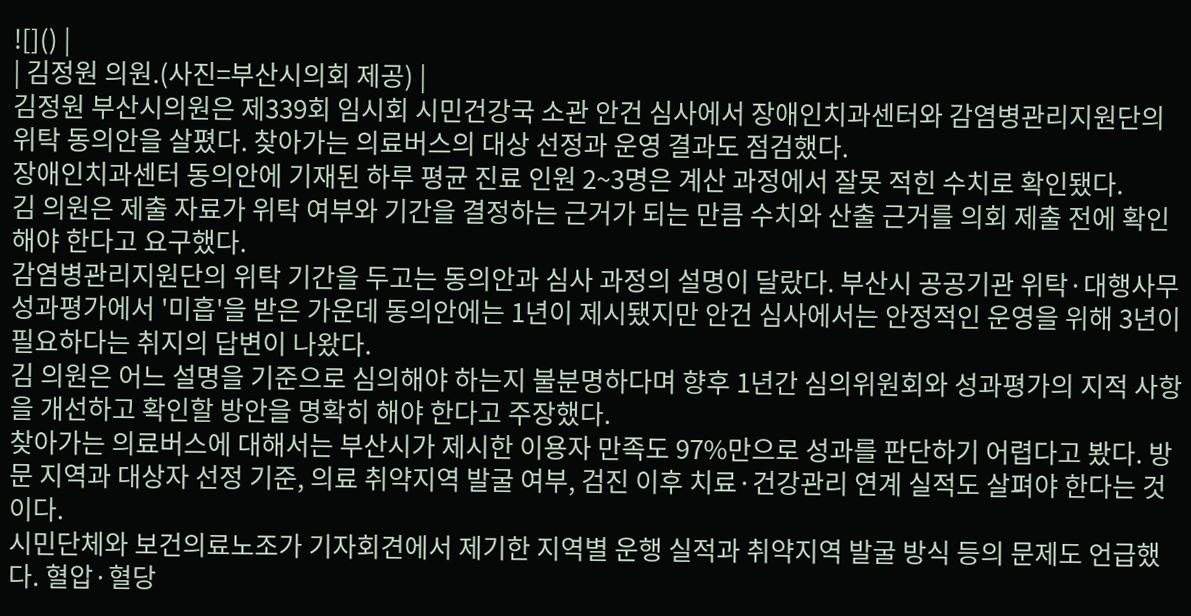![]() |
| 김정원 의원.(사진=부산시의회 제공) |
김정원 부산시의원은 제339회 임시회 시민건강국 소관 안건 심사에서 장애인치과센터와 감염병관리지원단의 위탁 동의안을 살폈다. 찾아가는 의료버스의 대상 선정과 운영 결과도 점검했다.
장애인치과센터 동의안에 기재된 하루 평균 진료 인원 2~3명은 계산 과정에서 잘못 적힌 수치로 확인됐다.
김 의원은 제출 자료가 위탁 여부와 기간을 결정하는 근거가 되는 만큼 수치와 산출 근거를 의회 제출 전에 확인해야 한다고 요구했다.
감염병관리지원단의 위탁 기간을 두고는 동의안과 심사 과정의 설명이 달랐다. 부산시 공공기관 위탁·대행사무 성과평가에서 '미흡'을 받은 가운데 동의안에는 1년이 제시됐지만 안건 심사에서는 안정적인 운영을 위해 3년이 필요하다는 취지의 답변이 나왔다.
김 의원은 어느 설명을 기준으로 심의해야 하는지 불분명하다며 향후 1년간 심의위원회와 성과평가의 지적 사항을 개선하고 확인할 방안을 명확히 해야 한다고 주장했다.
찾아가는 의료버스에 대해서는 부산시가 제시한 이용자 만족도 97%만으로 성과를 판단하기 어렵다고 봤다. 방문 지역과 대상자 선정 기준, 의료 취약지역 발굴 여부, 검진 이후 치료·건강관리 연계 실적도 살펴야 한다는 것이다.
시민단체와 보건의료노조가 기자회견에서 제기한 지역별 운행 실적과 취약지역 발굴 방식 등의 문제도 언급했다. 혈압·혈당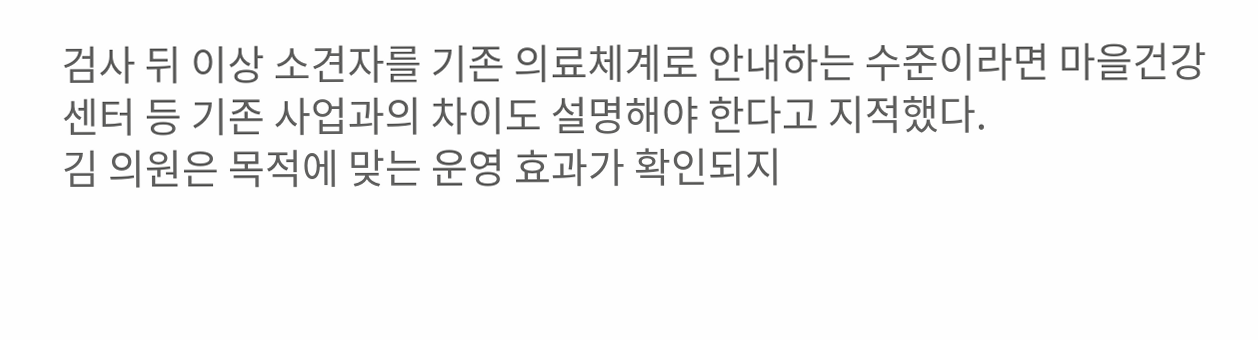검사 뒤 이상 소견자를 기존 의료체계로 안내하는 수준이라면 마을건강센터 등 기존 사업과의 차이도 설명해야 한다고 지적했다.
김 의원은 목적에 맞는 운영 효과가 확인되지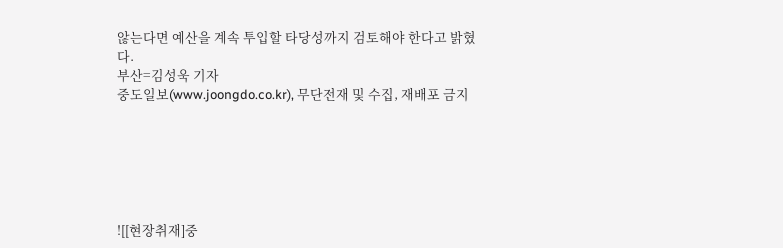않는다면 예산을 계속 투입할 타당성까지 검토해야 한다고 밝혔다.
부산=김성욱 기자
중도일보(www.joongdo.co.kr), 무단전재 및 수집, 재배포 금지






![[현장취재]중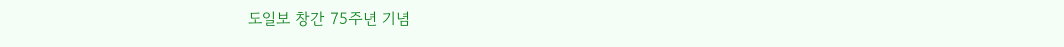도일보 창간 75주년 기념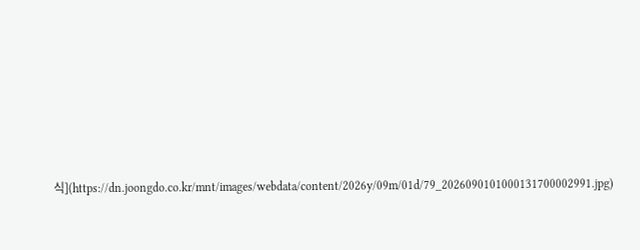식](https://dn.joongdo.co.kr/mnt/images/webdata/content/2026y/09m/01d/79_2026090101000131700002991.jpg)